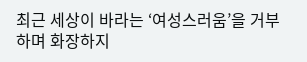최근 세상이 바라는 ‘여성스러움’을 거부하며 화장하지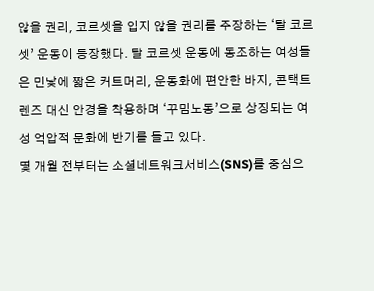않을 권리, 코르셋을 입지 않을 권리를 주장하는 ‘탈 코르셋’ 운동이 등장했다. 탈 코르셋 운동에 동조하는 여성들은 민낯에 짧은 커트머리, 운동화에 편안한 바지, 콘택트렌즈 대신 안경을 착용하며 ‘꾸밈노동’으로 상징되는 여성 억압적 문화에 반기를 들고 있다.
몇 개월 전부터는 소셜네트워크서비스(SNS)를 중심으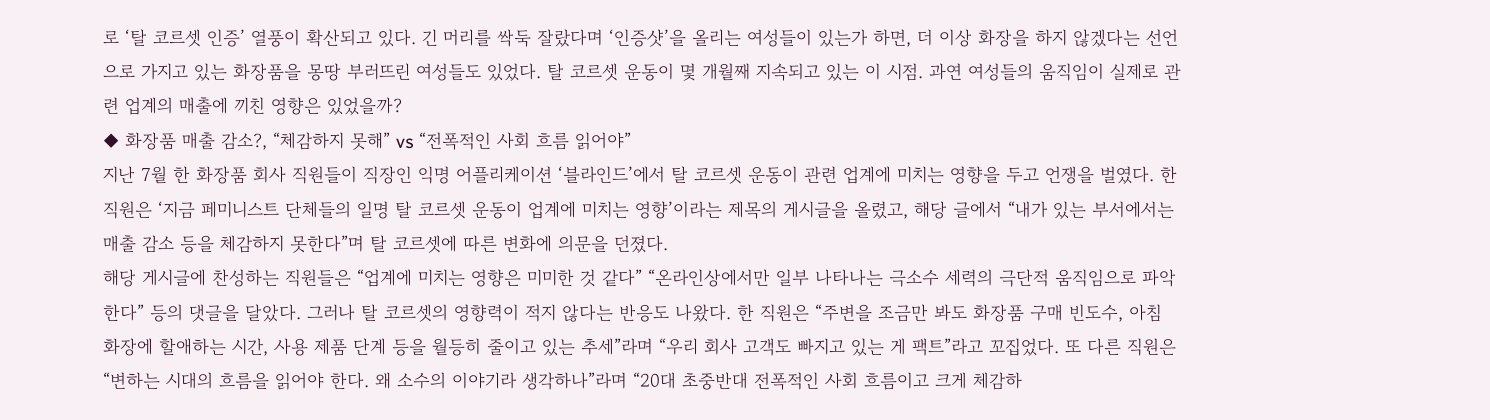로 ‘탈 코르셋 인증’ 열풍이 확산되고 있다. 긴 머리를 싹둑 잘랐다며 ‘인증샷’을 올리는 여성들이 있는가 하면, 더 이상 화장을 하지 않겠다는 선언으로 가지고 있는 화장품을 몽땅 부러뜨린 여성들도 있었다. 탈 코르셋 운동이 몇 개월째 지속되고 있는 이 시점. 과연 여성들의 움직임이 실제로 관련 업계의 매출에 끼친 영향은 있었을까?
◆ 화장품 매출 감소?, “체감하지 못해” vs “전폭적인 사회 흐름 읽어야”
지난 7월 한 화장품 회사 직원들이 직장인 익명 어플리케이션 ‘블라인드’에서 탈 코르셋 운동이 관련 업계에 미치는 영향을 두고 언쟁을 벌였다. 한 직원은 ‘지금 페미니스트 단체들의 일명 탈 코르셋 운동이 업계에 미치는 영향’이라는 제목의 게시글을 올렸고, 해당 글에서 “내가 있는 부서에서는 매출 감소 등을 체감하지 못한다”며 탈 코르셋에 따른 변화에 의문을 던졌다.
해당 게시글에 찬성하는 직원들은 “업계에 미치는 영향은 미미한 것 같다” “온라인상에서만 일부 나타나는 극소수 세력의 극단적 움직임으로 파악한다” 등의 댓글을 달았다. 그러나 탈 코르셋의 영향력이 적지 않다는 반응도 나왔다. 한 직원은 “주변을 조금만 봐도 화장품 구매 빈도수, 아침 화장에 할애하는 시간, 사용 제품 단계 등을 월등히 줄이고 있는 추세”라며 “우리 회사 고객도 빠지고 있는 게 팩트”라고 꼬집었다. 또 다른 직원은 “변하는 시대의 흐름을 읽어야 한다. 왜 소수의 이야기라 생각하나”라며 “20대 초중반대 전폭적인 사회 흐름이고 크게 체감하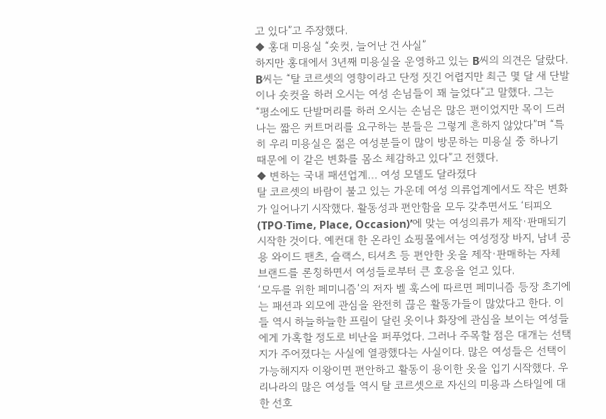고 있다”고 주장했다.
◆ 홍대 미용실 “숏컷, 늘어난 건 사실”
하지만 홍대에서 3년째 미용실을 운영하고 있는 B씨의 의견은 달랐다. B씨는 “탈 코르셋의 영향이라고 단정 짓긴 어렵지만 최근 몇 달 새 단발이나 숏컷을 하러 오시는 여성 손님들이 꽤 늘었다”고 말했다. 그는 “평소에도 단발머리를 하러 오시는 손님은 많은 편이었지만 목이 드러나는 짧은 커트머리를 요구하는 분들은 그렇게 흔하지 않았다”며 “특히 우리 미용실은 젊은 여성분들이 많이 방문하는 미용실 중 하나기 때문에 이 같은 변화를 몸소 체감하고 있다”고 전했다.
◆ 변하는 국내 패션업계… 여성 모델도 달라졌다
탈 코르셋의 바람이 불고 있는 가운데 여성 의류업계에서도 작은 변화가 일어나기 시작했다. 활동성과 편안함을 모두 갖추면서도 ‘티피오(TPO·Time, Place, Occasion)’에 맞는 여성의류가 제작·판매되기 시작한 것이다. 예컨대 한 온라인 쇼핑몰에서는 여성정장 바지, 남녀 공용 와이드 팬츠, 슬랙스, 티셔츠 등 편안한 옷을 제작·판매하는 자체 브랜드를 론칭하면서 여성들로부터 큰 호응을 얻고 있다.
‘모두를 위한 페미니즘’의 저자 벨 훅스에 따르면 페미니즘 등장 초기에는 패션과 외모에 관심을 완전히 끊은 활동가들이 많았다고 한다. 이들 역시 하늘하늘한 프릴이 달린 옷이나 화장에 관심을 보이는 여성들에게 가혹할 정도로 비난을 퍼푸었다. 그러나 주목할 점은 대개는 선택지가 주어졌다는 사실에 열광했다는 사실이다. 많은 여성들은 선택이 가능해지자 이왕이면 편안하고 활동이 용이한 옷을 입기 시작했다. 우리나라의 많은 여성들 역시 탈 코르셋으로 자신의 미용과 스타일에 대한 선호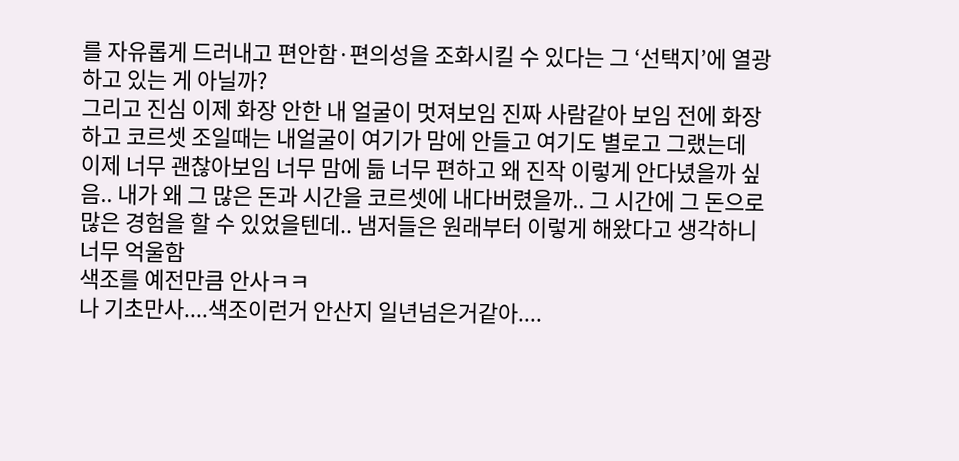를 자유롭게 드러내고 편안함·편의성을 조화시킬 수 있다는 그 ‘선택지’에 열광하고 있는 게 아닐까?
그리고 진심 이제 화장 안한 내 얼굴이 멋져보임 진짜 사람같아 보임 전에 화장하고 코르셋 조일때는 내얼굴이 여기가 맘에 안들고 여기도 별로고 그랬는데 이제 너무 괜찮아보임 너무 맘에 듦 너무 편하고 왜 진작 이렇게 안다녔을까 싶음.. 내가 왜 그 많은 돈과 시간을 코르셋에 내다버렸을까.. 그 시간에 그 돈으로 많은 경험을 할 수 있었을텐데.. 냄저들은 원래부터 이렇게 해왔다고 생각하니 너무 억울함
색조를 예전만큼 안사ㅋㅋ
나 기초만사....색조이런거 안산지 일년넘은거같아....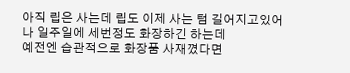아직 립은 사는데 립도 이제 사는 텀 길어지고있어
나 일주일에 세번정도 화장하긴 하는데
예전엔 습관적으로 화장품 사재꼈다면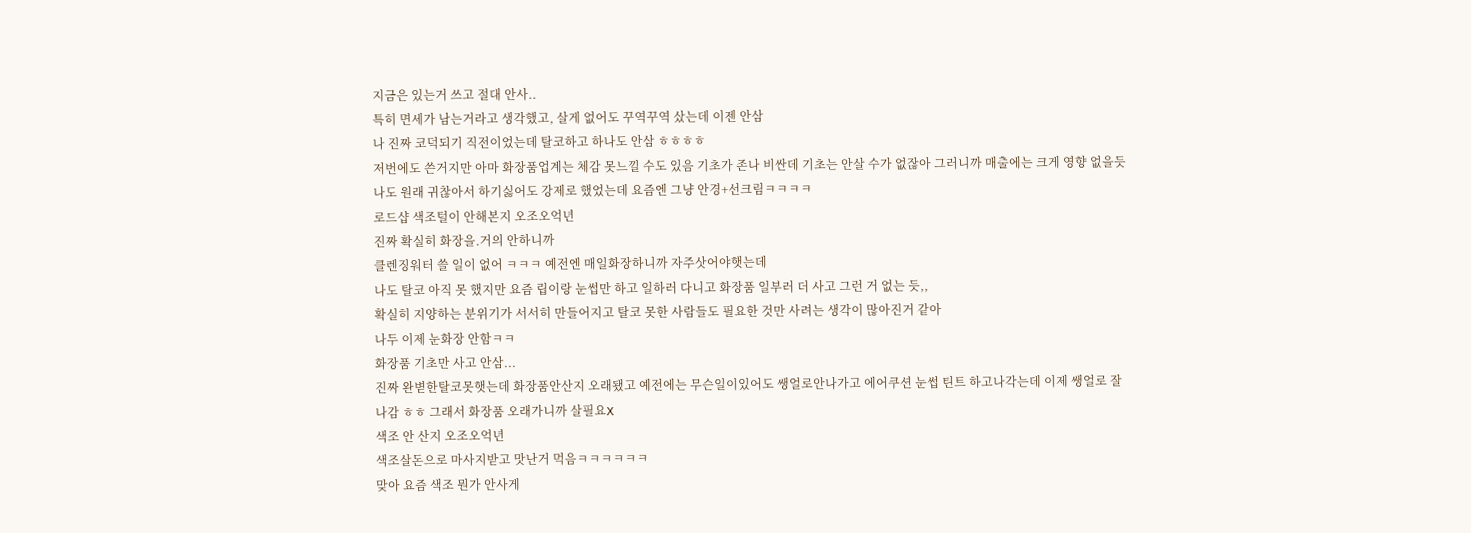지금은 있는거 쓰고 절대 안사..
특히 면세가 남는거라고 생각했고, 살게 없어도 꾸역꾸역 샀는데 이젠 안삼
나 진짜 코덕되기 직전이었는데 탈코하고 하나도 안삼 ㅎㅎㅎㅎ
저번에도 쓴거지만 아마 화장품업계는 체감 못느낄 수도 있음 기초가 존나 비싼데 기초는 안살 수가 없잖아 그러니까 매출에는 크게 영향 없을듯
나도 원래 귀찮아서 하기싫어도 강제로 했었는데 요즘엔 그냥 안경+선크림ㅋㅋㅋㅋ
로드샵 색조털이 안해본지 오조오억년
진짜 확실히 화장을.거의 안하니까
클렌징워터 쓸 일이 없어 ㅋㅋㅋ 예전엔 매일화장하니까 자주삿어야햇는데
나도 탈코 아직 못 했지만 요즘 립이랑 눈썹만 하고 일하러 다니고 화장품 일부러 더 사고 그런 거 없는 듯,,
확실히 지양하는 분위기가 서서히 만들어지고 탈코 못한 사람들도 필요한 것만 사려는 생각이 많아진거 같아
나두 이제 눈화장 안함ㅋㅋ
화장품 기초만 사고 안삼...
진짜 완볃한탈코못햇는데 화장품안산지 오래됐고 예전에는 무슨일이있어도 쌩얼로안나가고 에어쿠션 눈썹 틴트 하고나각는데 이제 쌩얼로 잘나감 ㅎㅎ 그래서 화장품 오래가니까 살필요X
색조 안 산지 오조오억년
색조살돈으로 마사지받고 맛난거 먹음ㅋㅋㅋㅋㅋㅋ
맞아 요즘 색조 뭔가 안사게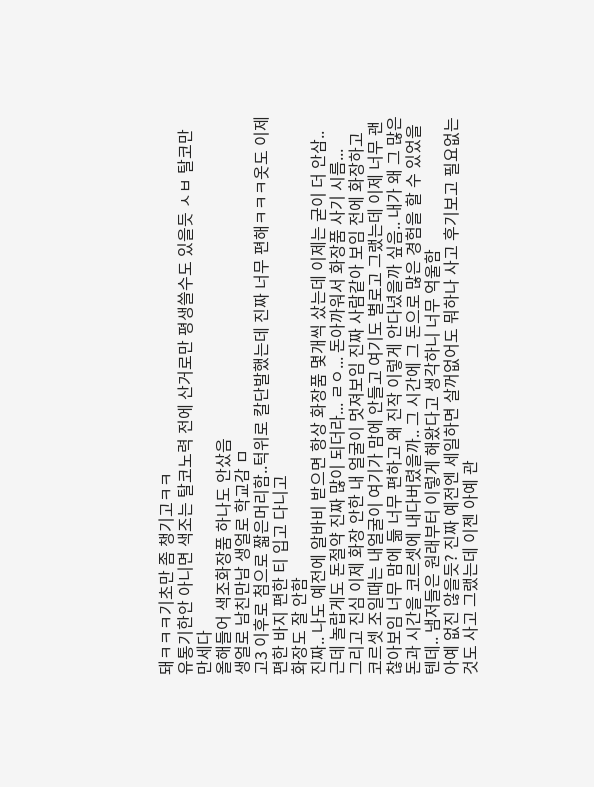돼ㅋㅋㅋ기초만 좀 챙기고ㅋㅋ
유통기한안 아니면 색조는 탈코노력 전에 산거로만 평생쓸수도 있을듯 ㅅㅂ 탈코만만세다
올해들어 색조화장품 하나도 안샀음
생얼로 남친만남 생얼로 학교감 ㅁ
고3 이후로 첨으로 짧은머리함..턱위로 칼단발했는데 진짜 너무 편해ㅋㅋㅋ옷도 이제 편한 바지 편한 티 입고 다니고
화장도 잘 안함
진짜.. 나도 예전에 알바비 받으면 항상 화장품 몇개씩 샀는데 이제는 굳이 더 안삼.. 근데 놀랍게도 돈절약 진짜 많이 되더라... ㄹㅇ... 돈아까워서 화장품 사기 시름...
그리고 진심 이제 화장 안한 내 얼굴이 멋져보임 진짜 사람같아 보임 전에 화장하고 코르셋 조일때는 내얼굴이 여기가 맘에 안들고 여기도 별로고 그랬는데 이제 너무 괜찮아보임 너무 맘에 듦 너무 편하고 왜 진작 이렇게 안다녔을까 싶음.. 내가 왜 그 많은 돈과 시간을 코르셋에 내다버렸을까.. 그 시간에 그 돈으로 많은 경험을 할 수 있었을텐데.. 냄저들은 원래부터 이렇게 해왔다고 생각하니 너무 억울함
아예 없진 않을듯? 진짜 예전엔 세일하면 살꺼없어도 뭐하나 사고 후기보고 필요없는것도 사고 그랬는데 이젠 아예 관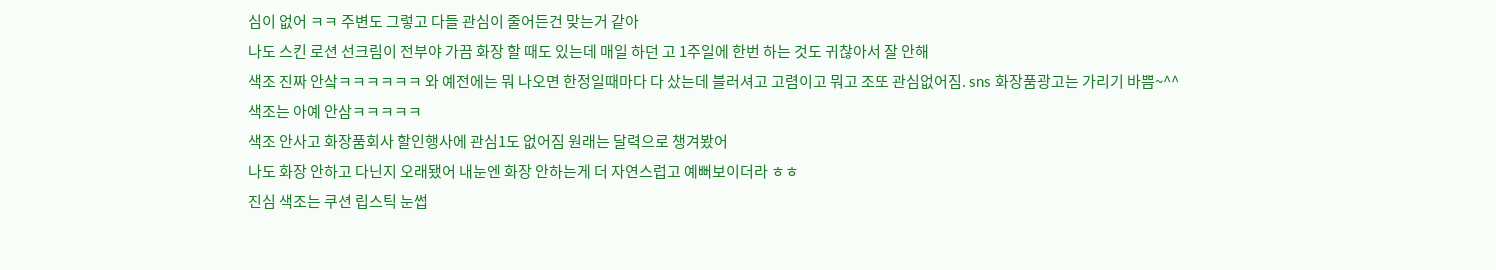심이 없어 ㅋㅋ 주변도 그렇고 다들 관심이 줄어든건 맞는거 같아
나도 스킨 로션 선크림이 전부야 가끔 화장 할 때도 있는데 매일 하던 고 1주일에 한번 하는 것도 귀찮아서 잘 안해
색조 진짜 안샄ㅋㅋㅋㅋㅋㅋ 와 예전에는 뭐 나오면 한정일때마다 다 샀는데 블러셔고 고렴이고 뭐고 조또 관심없어짐. sns 화장품광고는 가리기 바쁨~^^
색조는 아예 안삼ㅋㅋㅋㅋㅋ
색조 안사고 화장품회사 할인행사에 관심1도 없어짐 원래는 달력으로 챙겨봤어
나도 화장 안하고 다닌지 오래됐어 내눈엔 화장 안하는게 더 자연스럽고 예뻐보이더라 ㅎㅎ
진심 색조는 쿠션 립스틱 눈썹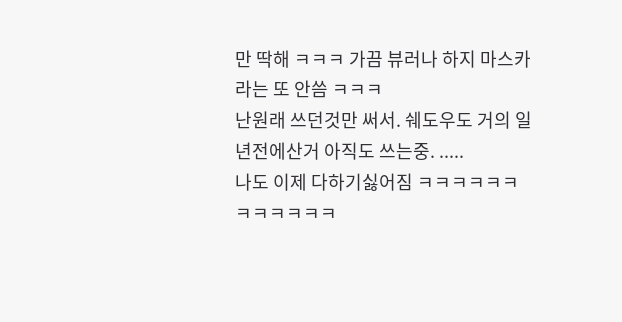만 딱해 ㅋㅋㅋ 가끔 뷰러나 하지 마스카라는 또 안씀 ㅋㅋㅋ
난원래 쓰던것만 써서. 쉐도우도 거의 일년전에산거 아직도 쓰는중. .....
나도 이제 다하기싫어짐 ㅋㅋㅋㅋㅋㅋㅋㅋㅋㅋㅋㅋ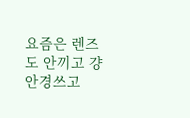요즘은 렌즈도 안끼고 걍 안경쓰고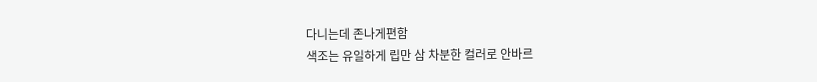다니는데 존나게편함
색조는 유일하게 립만 삼 차분한 컬러로 안바르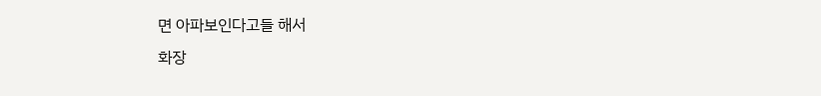면 아파보인다고들 해서
화장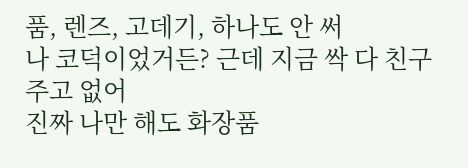품, 렌즈, 고데기, 하나도 안 써
나 코덕이었거든? 근데 지금 싹 다 친구 주고 없어
진짜 나만 해도 화장품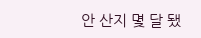안 산지 몇 달 됐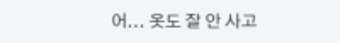어... 옷도 잘 안 사고